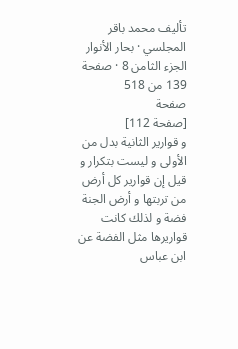تأليف محمد باقر المجلسي · بحار الأنوار الجزء الثامن 8 · صفحة 139 من 518
صفحة
[صفحة 112]
و قوارير الثانية بدل من الأولى و ليست بتكرار و قيل إن قوارير كل أرض من تربتها و أرض الجنة فضة و لذلك كانت قواريرها مثل الفضة عن ابن عباس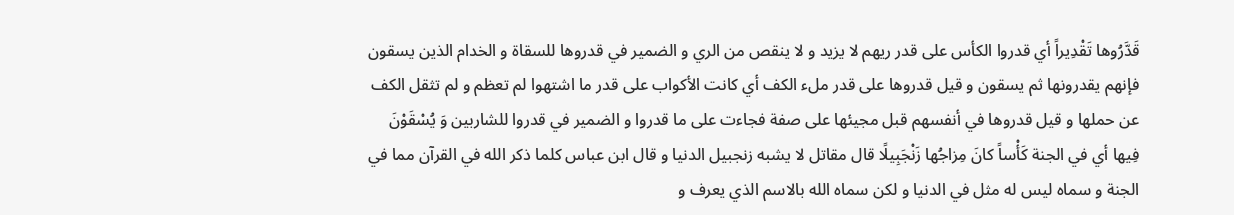قَدَّرُوها تَقْدِيراً أي قدروا الكأس على قدر ريهم لا يزيد و لا ينقص من الري و الضمير في قدروها للسقاة و الخدام الذين يسقون فإنهم يقدرونها ثم يسقون و قيل قدروها على قدر ملء الكف أي كانت الأكواب على قدر ما اشتهوا لم تعظم و لم تثقل الكف عن حملها و قيل قدروها في أنفسهم قبل مجيئها على صفة فجاءت على ما قدروا و الضمير في قدروا للشاربين وَ يُسْقَوْنَ فِيها أي في الجنة كَأْساً كانَ مِزاجُها زَنْجَبِيلًا قال مقاتل لا يشبه زنجبيل الدنيا و قال ابن عباس كلما ذكر الله في القرآن مما في الجنة و سماه ليس له مثل في الدنيا و لكن سماه الله بالاسم الذي يعرف و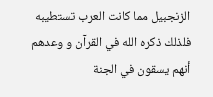الزنجبيل مما كانت العرب تستطيبه فلذلك ذكره الله في القرآن و وعدهم أنهم يسقون في الجنة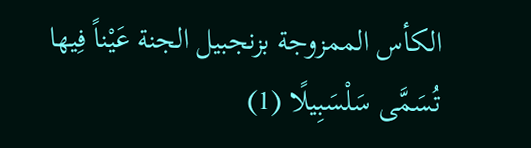الكأس الممزوجة بزنجبيل الجنة عَيْناً فِيها تُسَمَّى سَلْسَبِيلًا (1)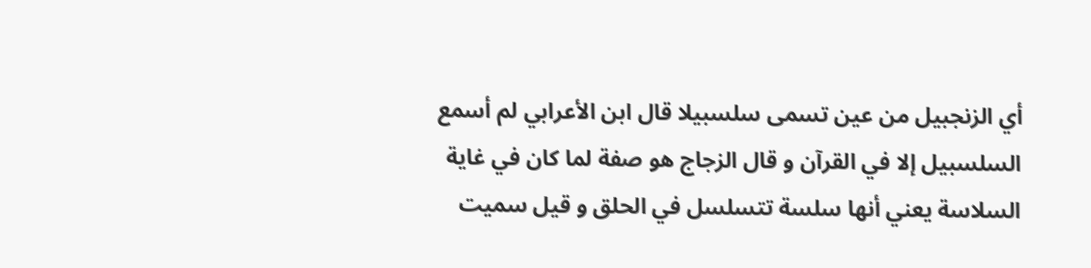أي الزنجبيل من عين تسمى سلسبيلا قال ابن الأعرابي لم أسمع السلسبيل إلا في القرآن و قال الزجاج هو صفة لما كان في غاية السلاسة يعني أنها سلسة تتسلسل في الحلق و قيل سميت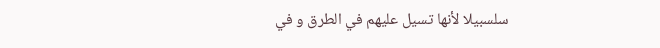سلسبيلا لأنها تسيل عليهم في الطرق و في